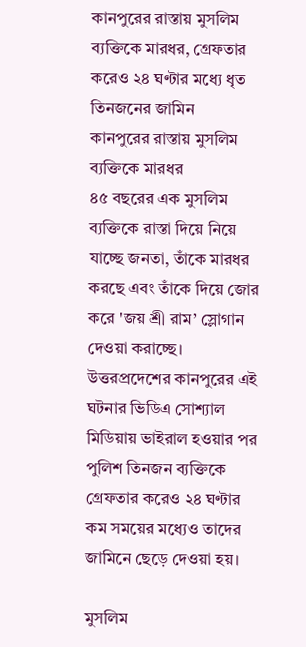কানপুরের রাস্তায় মুসলিম ব্যক্তিকে মারধর, গ্রেফতার করেও ২৪ ঘণ্টার মধ্যে ধৃত তিনজনের জামিন
কানপুরের রাস্তায় মুসলিম ব্যক্তিকে মারধর
৪৫ বছরের এক মুসলিম ব্যক্তিকে রাস্তা দিয়ে নিয়ে যাচ্ছে জনতা, তাঁকে মারধর করছে এবং তাঁকে দিয়ে জোর করে 'জয় শ্রী রাম’ স্লোগান দেওয়া করাচ্ছে। উত্তরপ্রদেশের কানপুরের এই ঘটনার ভিডিএ সোশ্যাল মিডিয়ায় ভাইরাল হওয়ার পর পুলিশ তিনজন ব্যক্তিকে গ্রেফতার করেও ২৪ ঘণ্টার কম সময়ের মধ্যেও তাদের জামিনে ছেড়ে দেওয়া হয়।

মুসলিম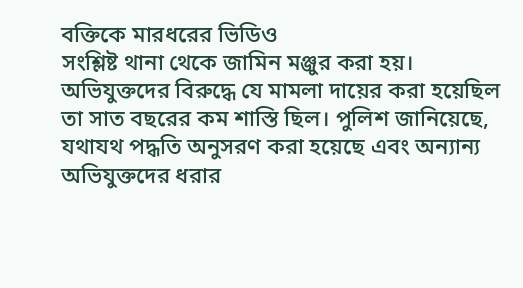বক্তিকে মারধরের ভিডিও
সংশ্লিষ্ট থানা থেকে জামিন মঞ্জুর করা হয়। অভিযুক্তদের বিরুদ্ধে যে মামলা দায়ের করা হয়েছিল তা সাত বছরের কম শাস্তি ছিল। পুলিশ জানিয়েছে, যথাযথ পদ্ধতি অনুসরণ করা হয়েছে এবং অন্যান্য অভিযুক্তদের ধরার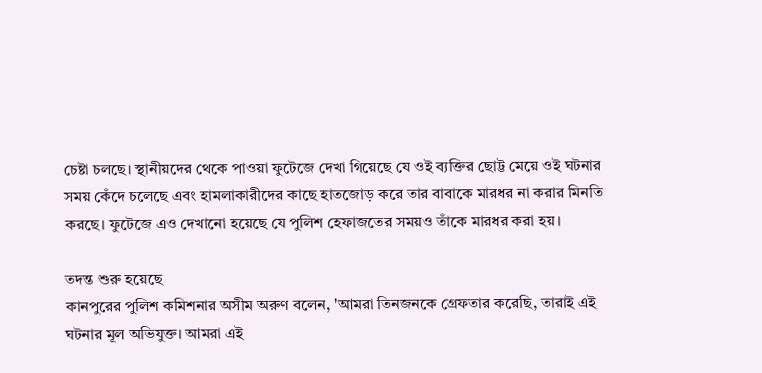চেষ্টা চলছে। স্থানীয়দের থেকে পাওয়া ফুটেজে দেখা গিয়েছে যে ওই ব্যক্তির ছোট্ট মেয়ে ওই ঘটনার সময় কেঁদে চলেছে এবং হামলাকারীদের কাছে হাতজোড় করে তার বাবাকে মারধর না করার মিনতি করছে। ফুটেজে এও দেখানো হয়েছে যে পুলিশ হেফাজতের সময়ও তাঁকে মারধর করা হয়।

তদন্ত শুরু হয়েছে
কানপুরের পুলিশ কমিশনার অসীম অরুণ বলেন, 'আমরা তিনজনকে গ্রেফতার করেছি, তারাই এই ঘটনার মূল অভিযুক্ত। আমরা এই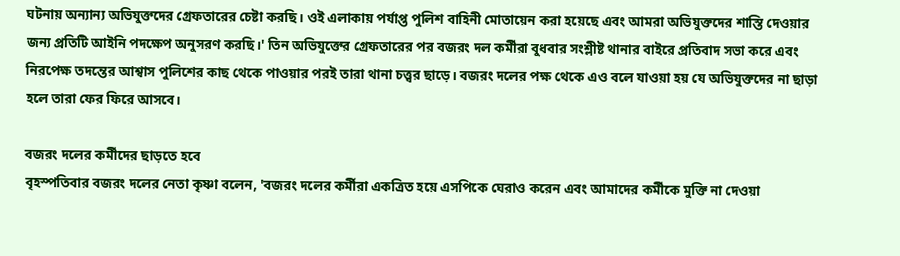ঘটনায় অন্যান্য অভিযুক্তদের গ্রেফতারের চেষ্টা করছি। ওই এলাকায় পর্যাপ্ত পুলিশ বাহিনী মোতায়েন করা হয়েছে এবং আমরা অভিযুক্তদের শাস্তি দেওয়ার জন্য প্রতিটি আইনি পদক্ষেপ অনুসরণ করছি।' তিন অভিযুক্তের গ্রেফতারের পর বজরং দল কর্মীরা বুধবার সংশ্লীষ্ট থানার বাইরে প্রতিবাদ সভা করে এবং নিরপেক্ষ তদন্তের আশ্বাস পুলিশের কাছ থেকে পাওয়ার পরই তারা থানা চত্ত্বর ছাড়ে। বজরং দলের পক্ষ থেকে এও বলে যাওয়া হয় যে অভিযুক্তদের না ছাড়া হলে তারা ফের ফিরে আসবে।

বজরং দলের কর্মীদের ছাড়তে হবে
বৃহস্পতিবার বজরং দলের নেতা কৃষ্ণা বলেন, 'বজরং দলের কর্মীরা একত্রিত হয়ে এসপিকে ঘেরাও করেন এবং আমাদের কর্মীকে মুক্তি না দেওয়া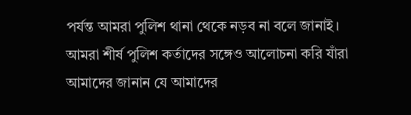পর্যন্ত আমরা পুলিশ থানা থেকে নড়ব না বলে জানাই। আমরা শীর্ষ পুলিশ কর্তাদের সঙ্গেও আলোচনা করি যাঁরা আমাদের জানান যে আমাদের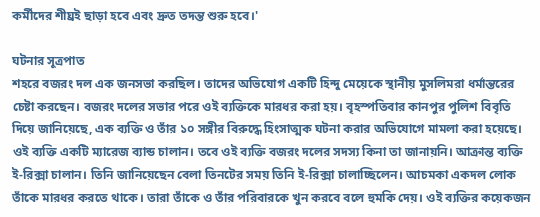কর্মীদের শীঘ্রই ছাড়া হবে এবং দ্রুত তদন্ত শুরু হবে।'

ঘটনার সূত্রপাত
শহরে বজরং দল এক জনসভা করছিল। তাদের অভিযোগ একটি হিন্দু মেয়েকে স্থানীয় মুসলিমরা ধর্মান্তরের চেষ্টা করছেন। বজরং দলের সভার পরে ওই ব্যক্তিকে মারধর করা হয়। বৃহস্পতিবার কানপুর পুলিশ বিবৃতি দিয়ে জানিয়েছে, এক ব্যক্তি ও তাঁর ১০ সঙ্গীর বিরুদ্ধে হিংসাত্মক ঘটনা করার অভিযোগে মামলা করা হয়েছে। ওই ব্যক্তি একটি ম্যারেজ ব্যান্ড চালান। তবে ওই ব্যক্তি বজরং দলের সদস্য কিনা তা জানায়নি। আক্রান্ত ব্যক্তি ই-রিক্সা চালান। তিনি জানিয়েছেন বেলা তিনটের সময় তিনি ই-রিক্সা চালাচ্ছিলেন। আচমকা একদল লোক তাঁকে মারধর করতে থাকে। তারা তাঁকে ও তাঁর পরিবারকে খুন করবে বলে হুমকি দেয়। ওই ব্যক্তির কয়েকজন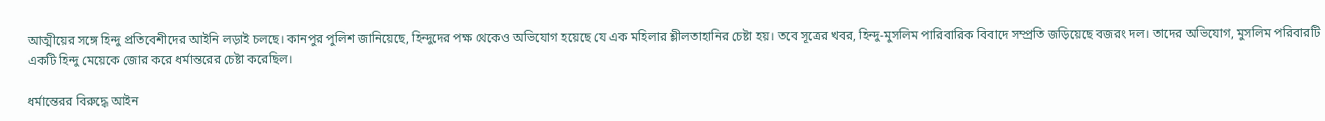আত্মীয়ের সঙ্গে হিন্দু প্রতিবেশীদের আইনি লড়াই চলছে। কানপুর পুলিশ জানিয়েছে, হিন্দুদের পক্ষ থেকেও অভিযোগ হয়েছে যে এক মহিলার শ্লীলতাহানির চেষ্টা হয়। তবে সূত্রের খবর, হিন্দু-মুসলিম পারিবারিক বিবাদে সম্প্রতি জড়িয়েছে বজরং দল। তাদের অভিযোগ, মুসলিম পরিবারটি একটি হিন্দু মেয়েকে জোর করে ধর্মান্তরের চেষ্টা করেছিল।

ধর্মান্তেরর বিরুদ্ধে আইন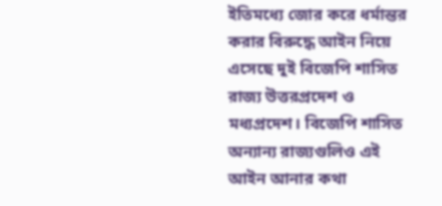ইতিমধ্যে জোর করে ধর্মান্তর করার বিরুদ্ধে আইন নিয়ে এসেছে দুই বিজেপি শাসিত রাজ্য উত্তরপ্রদেশ ও মধ্যপ্রদেশ। বিজেপি শাসিত অন্যান্য রাজ্যগুলিও এই আইন আনার কথা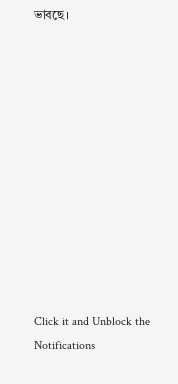ভাবছে।












Click it and Unblock the Notifications